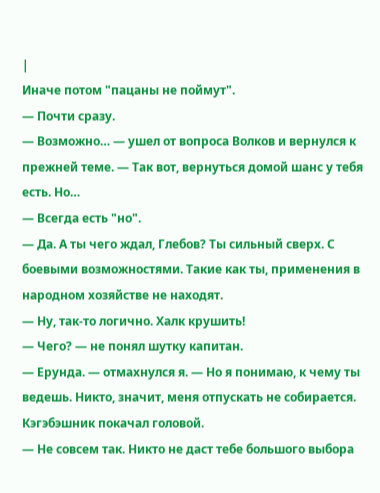|
Иначе потом "пацаны не поймут".
— Почти сразу.
— Возможно… — ушел от вопроса Волков и вернулся к прежней теме. — Так вот, вернуться домой шанс у тебя есть. Но…
— Всегда есть "но".
— Да. А ты чего ждал, Глебов? Ты сильный сверх. С боевыми возможностями. Такие как ты, применения в народном хозяйстве не находят.
— Ну, так-то логично. Халк крушить!
— Чего? — не понял шутку капитан.
— Ерунда. — отмахнулся я. — Но я понимаю, к чему ты ведешь. Никто, значит, меня отпускать не собирается.
Кэгэбэшник покачал головой.
— Не совсем так. Никто не даст тебе большого выбора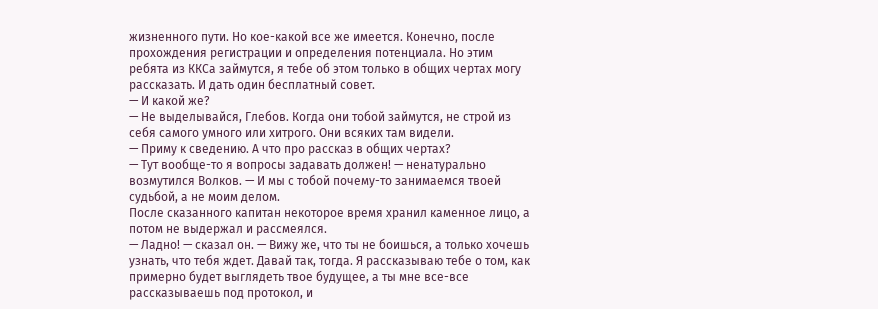жизненного пути. Но кое-какой все же имеется. Конечно, после прохождения регистрации и определения потенциала. Но этим ребята из ККСа займутся, я тебе об этом только в общих чертах могу рассказать. И дать один бесплатный совет.
— И какой же?
— Не выделывайся, Глебов. Когда они тобой займутся, не строй из себя самого умного или хитрого. Они всяких там видели.
— Приму к сведению. А что про рассказ в общих чертах?
— Тут вообще-то я вопросы задавать должен! — ненатурально возмутился Волков. — И мы с тобой почему-то занимаемся твоей судьбой, а не моим делом.
После сказанного капитан некоторое время хранил каменное лицо, а потом не выдержал и рассмеялся.
— Ладно! — сказал он. — Вижу же, что ты не боишься, а только хочешь узнать, что тебя ждет. Давай так, тогда. Я рассказываю тебе о том, как примерно будет выглядеть твое будущее, а ты мне все-все рассказываешь под протокол, и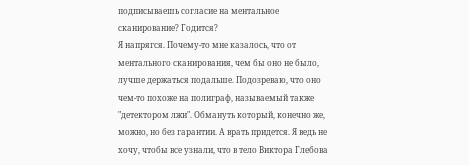подписываешь согласие на ментальное сканирование? Годится?
Я напрягся. Почему-то мне казалось, что от ментального сканирования, чем бы оно не было, лучше держаться подальше. Подозреваю, что оно чем-то похоже на полиграф, называемый также "детектором лжи". Обмануть который, конечно же, можно, но без гарантии. А врать придется. Я ведь не хочу, чтобы все узнали, что в тело Виктора Глебова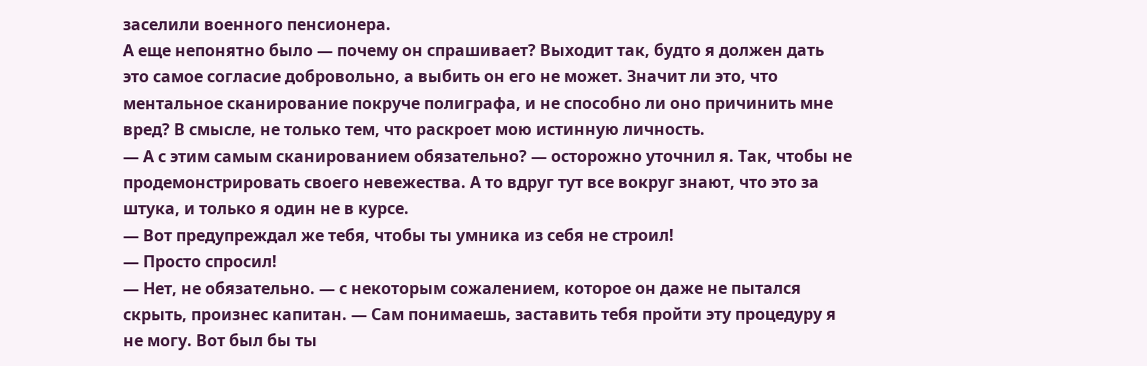заселили военного пенсионера.
А еще непонятно было — почему он спрашивает? Выходит так, будто я должен дать это самое согласие добровольно, а выбить он его не может. Значит ли это, что ментальное сканирование покруче полиграфа, и не способно ли оно причинить мне вред? В смысле, не только тем, что раскроет мою истинную личность.
— А с этим самым сканированием обязательно? — осторожно уточнил я. Так, чтобы не продемонстрировать своего невежества. А то вдруг тут все вокруг знают, что это за штука, и только я один не в курсе.
— Вот предупреждал же тебя, чтобы ты умника из себя не строил!
— Просто спросил!
— Нет, не обязательно. — с некоторым сожалением, которое он даже не пытался скрыть, произнес капитан. — Сам понимаешь, заставить тебя пройти эту процедуру я не могу. Вот был бы ты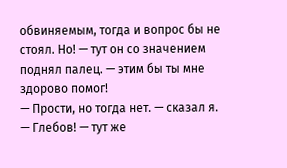обвиняемым, тогда и вопрос бы не стоял. Но! — тут он со значением поднял палец. — этим бы ты мне здорово помог!
— Прости, но тогда нет. — сказал я.
— Глебов! — тут же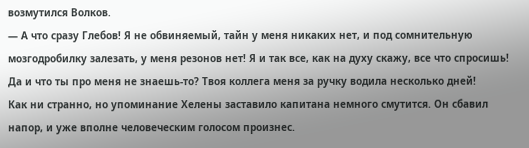возмутился Волков.
— А что сразу Глебов! Я не обвиняемый, тайн у меня никаких нет, и под сомнительную мозгодробилку залезать, у меня резонов нет! Я и так все, как на духу скажу, все что спросишь! Да и что ты про меня не знаешь-то? Твоя коллега меня за ручку водила несколько дней!
Как ни странно, но упоминание Хелены заставило капитана немного смутится. Он сбавил напор, и уже вполне человеческим голосом произнес.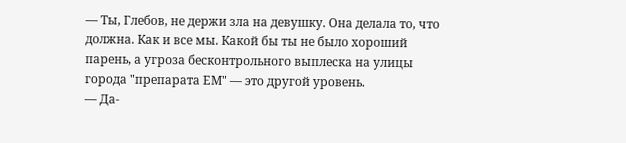— Ты, Глебов, не держи зла на девушку. Она делала то, что должна. Как и все мы. Какой бы ты не было хороший парень, а угроза бесконтрольного выплеска на улицы города "препарата ЕМ" — это другой уровень.
— Да-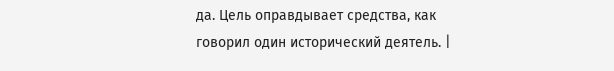да. Цель оправдывает средства, как говорил один исторический деятель. |